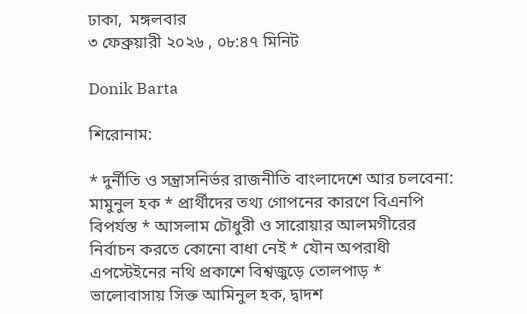ঢাকা,  মঙ্গলবার
৩ ফেব্রুয়ারী ২০২৬ , ০৮:৪৭ মিনিট

Donik Barta

শিরোনাম:

* দুর্নীতি ও সন্ত্রাসনির্ভর রাজনীতি বাংলাদেশে আর চলবেনা: মামুনুল হক * প্রার্থীদের তথ্য গোপনের কারণে বিএনপি বিপর্যস্ত * আসলাম চৌধুরী ও সারোয়ার আলমগীরের নির্বাচন করতে কোনো বাধা নেই * যৌন অপরাধী এপস্টেইনের নথি প্রকাশে বিশ্বজুড়ে তোলপাড় * ভালোবাসায় সিক্ত আমিনুল হক, দ্বাদশ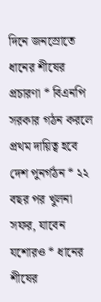দিনে জনস্রোতে ধানের শীষের প্রচারণা * বিএনপি সরকার গঠন করলে প্রথম দায়িত্ব হবে দেশ পুনর্গঠন * ২২ বছর পর খুলনা সফর, যাবেন যশোরও * ধানের শীষের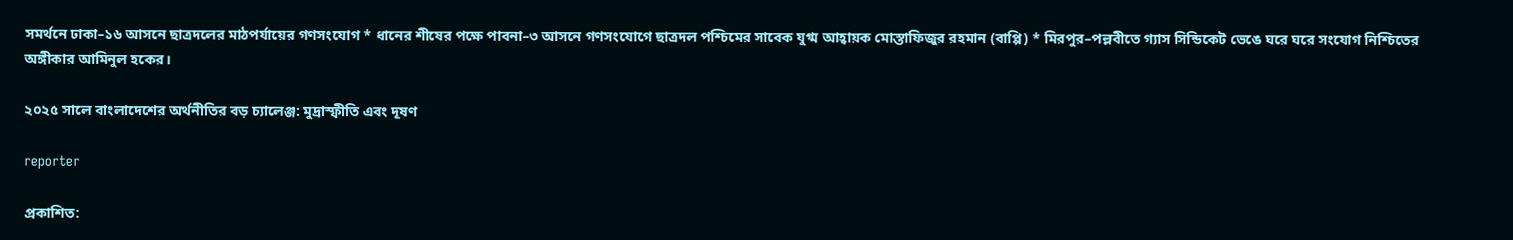সমর্থনে ঢাকা–১৬ আসনে ছাত্রদলের মাঠপর্যায়ের গণসংযোগ * ধানের শীষের পক্ষে পাবনা–৩ আসনে গণসংযোগে ছাত্রদল পশ্চিমের সাবেক যুগ্ম আহ্বায়ক মোস্তাফিজুর রহমান (বাপ্পি) * মিরপুর–পল্লবীতে গ্যাস সিন্ডিকেট ভেঙে ঘরে ঘরে সংযোগ নিশ্চিতের অঙ্গীকার আমিনুল হকের।

২০২৫ সালে বাংলাদেশের অর্থনীতির বড় চ্যালেঞ্জ: মুদ্রাস্ফীতি এবং দূষণ

reporter

প্রকাশিত: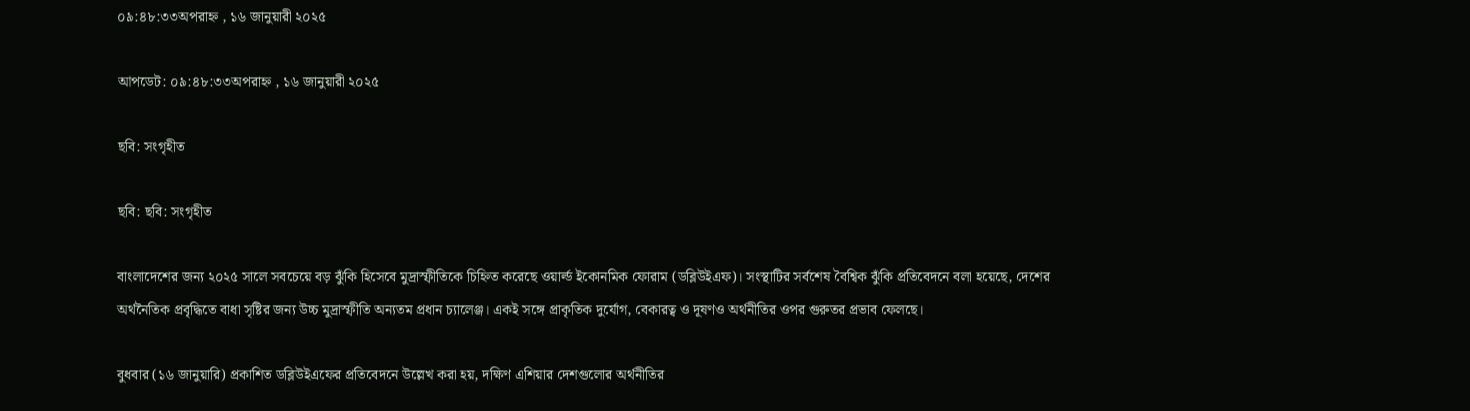০৯:৪৮:৩৩অপরাহ্ন , ১৬ জানুয়ারী ২০২৫

আপডেট: ০৯:৪৮:৩৩অপরাহ্ন , ১৬ জানুয়ারী ২০২৫

ছবি: সংগৃহীত

ছবি: ছবি: সংগৃহীত

বাংলাদেশের জন্য ২০২৫ সালে সবচেয়ে বড় ঝুঁকি হিসেবে মুদ্রাস্ফীতিকে চিহ্নিত করেছে ওয়ার্ল্ড ইকোনমিক ফোরাম (ডব্লিউইএফ)। সংস্থাটির সর্বশেষ বৈশ্বিক ঝুঁকি প্রতিবেদনে বলা হয়েছে, দেশের অর্থনৈতিক প্রবৃদ্ধিতে বাধা সৃষ্টির জন্য উচ্চ মুদ্রাস্ফীতি অন্যতম প্রধান চ্যালেঞ্জ। একই সঙ্গে প্রাকৃতিক দুর্যোগ, বেকারত্ব ও দূষণও অর্থনীতির ওপর গুরুতর প্রভাব ফেলছে।

বুধবার (১৬ জানুয়ারি) প্রকাশিত ডব্লিউইএফের প্রতিবেদনে উল্লেখ করা হয়, দক্ষিণ এশিয়ার দেশগুলোর অর্থনীতির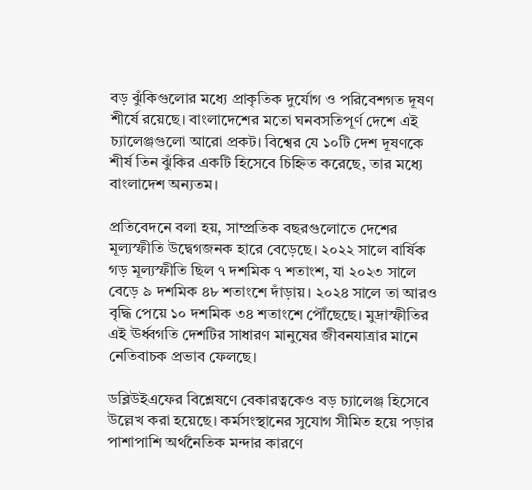বড় ঝুঁকিগুলোর মধ্যে প্রাকৃতিক দুর্যোগ ও পরিবেশগত দূষণ শীর্ষে রয়েছে। বাংলাদেশের মতো ঘনবসতিপূর্ণ দেশে এই চ্যালেঞ্জগুলো আরো প্রকট। বিশ্বের যে ১০টি দেশ দূষণকে শীর্ষ তিন ঝুঁকির একটি হিসেবে চিহ্নিত করেছে, তার মধ্যে বাংলাদেশ অন্যতম।

প্রতিবেদনে বলা হয়, সাম্প্রতিক বছরগুলোতে দেশের মূল্যস্ফীতি উদ্বেগজনক হারে বেড়েছে। ২০২২ সালে বার্ষিক গড় মূল্যস্ফীতি ছিল ৭ দশমিক ৭ শতাংশ, যা ২০২৩ সালে বেড়ে ৯ দশমিক ৪৮ শতাংশে দাঁড়ায়। ২০২৪ সালে তা আরও বৃদ্ধি পেয়ে ১০ দশমিক ৩৪ শতাংশে পৌঁছেছে। মুদ্রাস্ফীতির এই ঊর্ধ্বগতি দেশটির সাধারণ মানুষের জীবনযাত্রার মানে নেতিবাচক প্রভাব ফেলছে।

ডব্লিউইএফের বিশ্লেষণে বেকারত্বকেও বড় চ্যালেঞ্জ হিসেবে উল্লেখ করা হয়েছে। কর্মসংস্থানের সুযোগ সীমিত হয়ে পড়ার পাশাপাশি অর্থনৈতিক মন্দার কারণে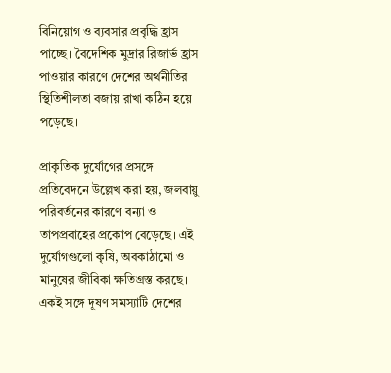বিনিয়োগ ও ব্যবসার প্রবৃদ্ধি হ্রাস পাচ্ছে। বৈদেশিক মুদ্রার রিজার্ভ হ্রাস পাওয়ার কারণে দেশের অর্থনীতির স্থিতিশীলতা বজায় রাখা কঠিন হয়ে পড়েছে।

প্রাকৃতিক দুর্যোগের প্রসঙ্গে প্রতিবেদনে উল্লেখ করা হয়, জলবায়ু পরিবর্তনের কারণে বন্যা ও তাপপ্রবাহের প্রকোপ বেড়েছে। এই দুর্যোগগুলো কৃষি, অবকাঠামো ও মানুষের জীবিকা ক্ষতিগ্রস্ত করছে। একই সঙ্গে দূষণ সমস্যাটি দেশের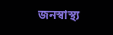জনস্বাস্থ্য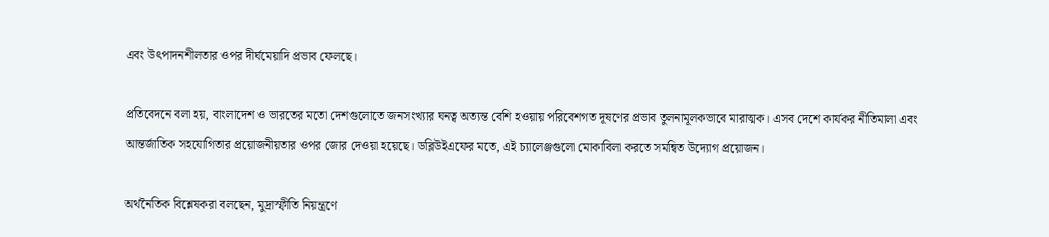এবং উৎপাদনশীলতার ওপর দীর্ঘমেয়াদি প্রভাব ফেলছে।

প্রতিবেদনে বলা হয়, বাংলাদেশ ও ভারতের মতো দেশগুলোতে জনসংখ্যার ঘনত্ব অত্যন্ত বেশি হওয়ায় পরিবেশগত দূষণের প্রভাব তুলনামূলকভাবে মারাত্মক। এসব দেশে কার্যকর নীতিমালা এবং আন্তর্জাতিক সহযোগিতার প্রয়োজনীয়তার ওপর জোর দেওয়া হয়েছে। ডব্লিউইএফের মতে, এই চ্যালেঞ্জগুলো মোকাবিলা করতে সমন্বিত উদ্যোগ প্রয়োজন।

অর্থনৈতিক বিশ্লেষকরা বলছেন, মুদ্রাস্ফীতি নিয়ন্ত্রণে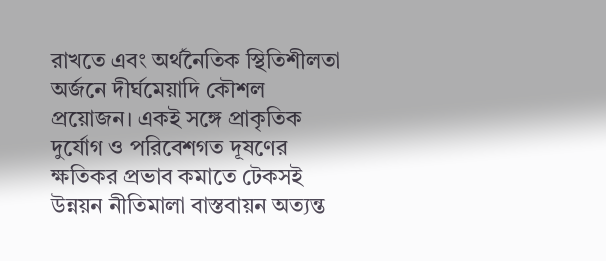রাখতে এবং অর্থনৈতিক স্থিতিশীলতা অর্জনে দীর্ঘমেয়াদি কৌশল প্রয়োজন। একই সঙ্গে প্রাকৃতিক দুর্যোগ ও পরিবেশগত দূষণের ক্ষতিকর প্রভাব কমাতে টেকসই উন্নয়ন নীতিমালা বাস্তবায়ন অত্যন্ত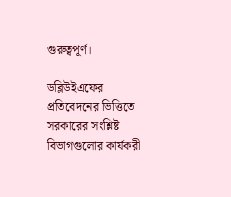গুরুত্বপূর্ণ।

ডব্লিউইএফের প্রতিবেদনের ভিত্তিতে সরকারের সংশ্লিষ্ট বিভাগগুলোর কার্যকরী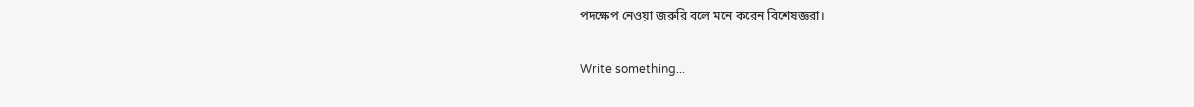পদক্ষেপ নেওয়া জরুরি বলে মনে করেন বিশেষজ্ঞরা।

Write something...